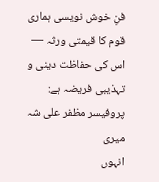فنِ خوش نویسی ہماری قوم کا قیمتی ورثہ — اس کی حفاظت دینی و تہذیبی فریضہ ہے: پروفیسر مظفر علی شہ میری
انہوں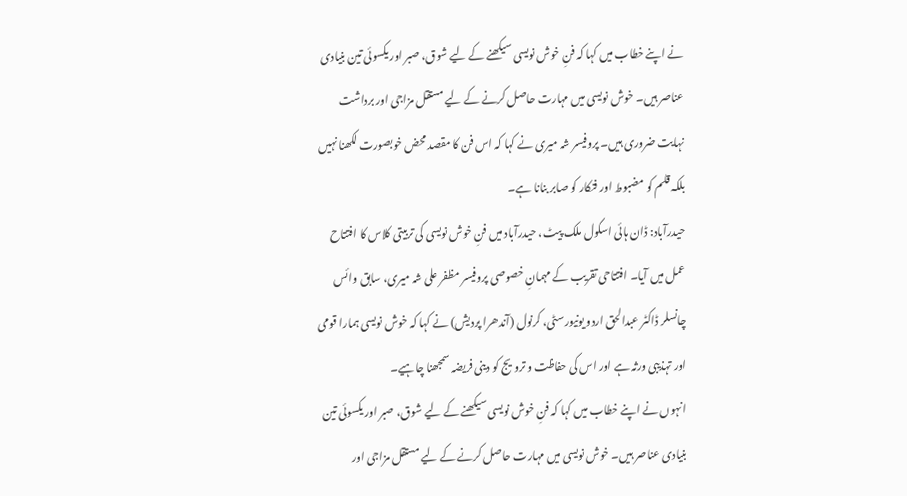نے اپنے خطاب میں کہا کہ فنِ خوش نویسی سیکھنے کے لیے شوق، صبر اور یکسوئی تین بنیادی عناصر ہیں۔ خوش نویسی میں مہارت حاصل کرنے کے لیے مستقل مزاجی اور برداشت نہایت ضروری ہیں۔ پروفیسر شہ میری نے کہا کہ اس فن کا مقصد محض خوبصورت لکھنا نہیں بلکہ قلم کو مضبوط اور فنکار کو صابر بنانا ہے۔
حیدرآباد: ڈان ہائی اسکول ملک پیٹ، حیدرآباد میں فنِ خوش نویسی کی تربیتی کلاس کا افتتاح عمل میں آیا۔ افتتاحی تقریب کے مہمانِ خصوصی پروفیسر مظفر علی شہ میری، سابق وائس چانسلر ڈاکٹر عبدالحق اردو یونیورسٹی، کرنول (آندھرا پردیش) نے کہا کہ خوش نویسی ہمارا قومی اور تہذیبی ورثہ ہے اور اس کی حفاظت و ترویج کو دینی فریضہ سمجھنا چاہیے۔
انہوں نے اپنے خطاب میں کہا کہ فنِ خوش نویسی سیکھنے کے لیے شوق، صبر اور یکسوئی تین بنیادی عناصر ہیں۔ خوش نویسی میں مہارت حاصل کرنے کے لیے مستقل مزاجی اور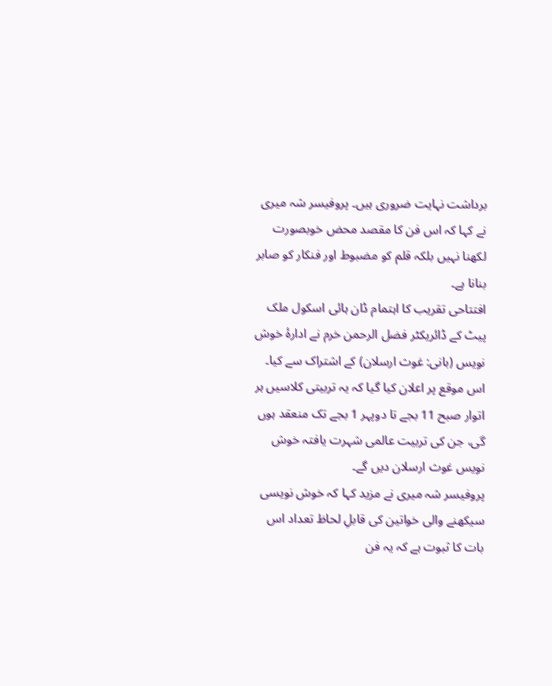برداشت نہایت ضروری ہیں۔ پروفیسر شہ میری نے کہا کہ اس فن کا مقصد محض خوبصورت لکھنا نہیں بلکہ قلم کو مضبوط اور فنکار کو صابر بنانا ہے۔
افتتاحی تقریب کا اہتمام ڈان ہائی اسکول ملک پیٹ کے ڈائریکٹر فضل الرحمن خرم نے ادارۂ خوش نویس (بانی: غوث ارسلان) کے اشتراک سے کیا۔ اس موقع پر اعلان کیا گیا کہ یہ تربیتی کلاسیں ہر اتوار صبح 11 بجے تا دوپہر 1 بجے تک منعقد ہوں گی، جن کی تربیت عالمی شہرت یافتہ خوش نویس غوث ارسلان دیں گے۔
پروفیسر شہ میری نے مزید کہا کہ خوش نویسی سیکھنے والی خواتین کی قابلِ لحاظ تعداد اس بات کا ثبوت ہے کہ یہ فن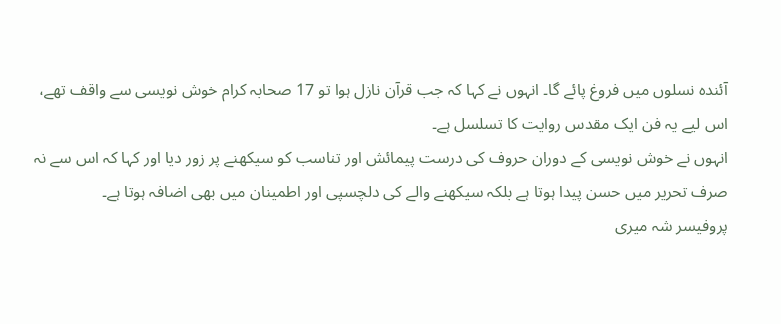آئندہ نسلوں میں فروغ پائے گا۔ انہوں نے کہا کہ جب قرآن نازل ہوا تو 17 صحابہ کرام خوش نویسی سے واقف تھے، اس لیے یہ فن ایک مقدس روایت کا تسلسل ہے۔
انہوں نے خوش نویسی کے دوران حروف کی درست پیمائش اور تناسب کو سیکھنے پر زور دیا اور کہا کہ اس سے نہ صرف تحریر میں حسن پیدا ہوتا ہے بلکہ سیکھنے والے کی دلچسپی اور اطمینان میں بھی اضافہ ہوتا ہے۔
پروفیسر شہ میری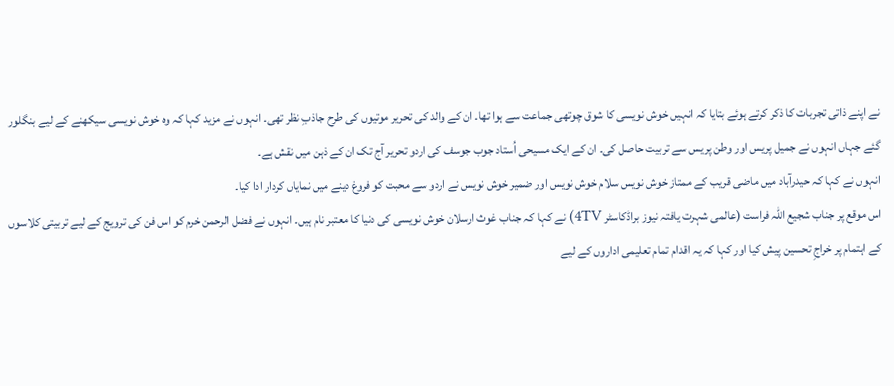نے اپنے ذاتی تجربات کا ذکر کرتے ہوئے بتایا کہ انہیں خوش نویسی کا شوق چوتھی جماعت سے ہوا تھا۔ ان کے والد کی تحریر موتیوں کی طرح جاذبِ نظر تھی۔ انہوں نے مزید کہا کہ وہ خوش نویسی سیکھنے کے لیے بنگلور گئے جہاں انہوں نے جمیل پریس اور وطن پریس سے تربیت حاصل کی۔ ان کے ایک مسیحی اُستاد جوب جوسف کی اردو تحریر آج تک ان کے ذہن میں نقش ہے۔
انہوں نے کہا کہ حیدرآباد میں ماضی قریب کے ممتاز خوش نویس سلام خوش نویس اور ضمیر خوش نویس نے اردو سے محبت کو فروغ دینے میں نمایاں کردار ادا کیا۔
اس موقع پر جناب شجیع اللہ فراست (عالمی شہرت یافتہ نیوز براڈکاسٹر 4TV) نے کہا کہ جناب غوث ارسلان خوش نویسی کی دنیا کا معتبر نام ہیں۔ انہوں نے فضل الرحمن خرم کو اس فن کی ترویج کے لیے تربیتی کلاسوں کے اہتمام پر خراجِ تحسین پیش کیا اور کہا کہ یہ اقدام تمام تعلیمی اداروں کے لیے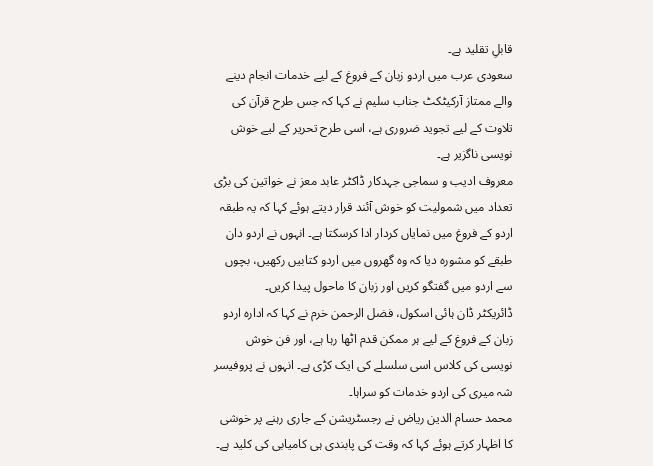قابلِ تقلید ہے۔
سعودی عرب میں اردو زبان کے فروغ کے لیے خدمات انجام دینے والے ممتاز آرکیٹکٹ جناب سلیم نے کہا کہ جس طرح قرآن کی تلاوت کے لیے تجوید ضروری ہے، اسی طرح تحریر کے لیے خوش نویسی ناگزیر ہے۔
معروف ادیب و سماجی جہدکار ڈاکٹر عابد معز نے خواتین کی بڑی تعداد میں شمولیت کو خوش آئند قرار دیتے ہوئے کہا کہ یہ طبقہ اردو کے فروغ میں نمایاں کردار ادا کرسکتا ہے۔ انہوں نے اردو دان طبقے کو مشورہ دیا کہ وہ گھروں میں اردو کتابیں رکھیں، بچوں سے اردو میں گفتگو کریں اور زبان کا ماحول پیدا کریں۔
ڈائریکٹر ڈان ہائی اسکول، فضل الرحمن خرم نے کہا کہ ادارہ اردو زبان کے فروغ کے لیے ہر ممکن قدم اٹھا رہا ہے، اور فن خوش نویسی کی کلاس اسی سلسلے کی ایک کڑی ہے۔ انہوں نے پروفیسر شہ میری کی اردو خدمات کو سراہا۔
محمد حسام الدین ریاض نے رجسٹریشن کے جاری رہنے پر خوشی کا اظہار کرتے ہوئے کہا کہ وقت کی پابندی ہی کامیابی کی کلید ہے۔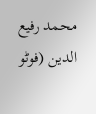محمد رفیع الدین (فوٹو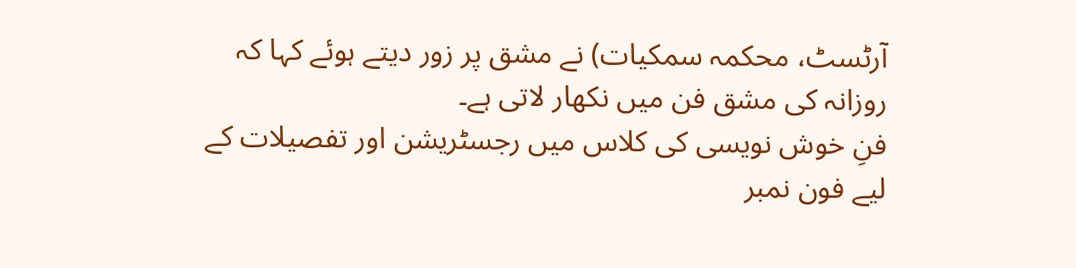آرٹسٹ، محکمہ سمکیات) نے مشق پر زور دیتے ہوئے کہا کہ روزانہ کی مشق فن میں نکھار لاتی ہے۔
فنِ خوش نویسی کی کلاس میں رجسٹریشن اور تفصیلات کے لیے فون نمبر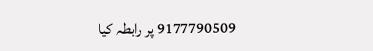9177790509 پر رابطہ کیا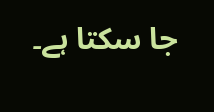جا سکتا ہے۔